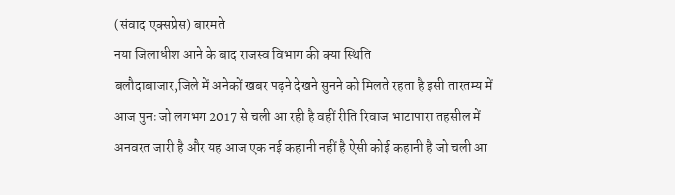(संवाद एक्सप्रेस) बारमते
नया जिलाधीश आने के बाद राजस्व विभाग की क्या स्थिति
बलौदाबाजार,जिले में अनेकों खबर पढ़ने देखने सुनने को मिलते रहता है इसी तारतम्य में आज पुनः जो लगभग 2017 से चली आ रही है वहीं रीति रिवाज भाटापारा तहसील में अनवरत जारी है और यह आज एक नई कहानी नहीं है ऐसी कोई कहानी है जो चली आ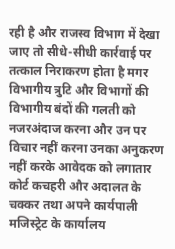रही है और राजस्व विभाग में देखा जाए तो सीधे-सीधी कार्रवाई पर तत्काल निराकरण होता है मगर विभागीय त्रुटि और विभागों की विभागीय बंदों की गलती को नजरअंदाज करना और उन पर विचार नहीं करना उनका अनुकरण नहीं करके आवेदक को लगातार कोर्ट कचहरी और अदालत के चक्कर तथा अपने कार्यपाली मजिस्ट्रेट के कार्यालय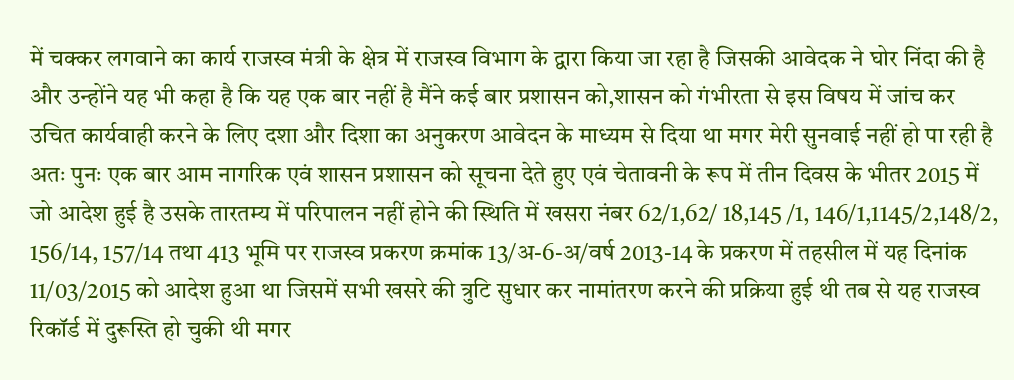में चक्कर लगवाने का कार्य राजस्व मंत्री के क्षेत्र में राजस्व विभाग के द्वारा किया जा रहा है जिसकी आवेदक ने घोर निंदा की है और उन्होंने यह भी कहा है कि यह एक बार नहीं है मैंने कई बार प्रशासन को,शासन को गंभीरता से इस विषय में जांच कर उचित कार्यवाही करने के लिए दशा और दिशा का अनुकरण आवेदन के माध्यम से दिया था मगर मेरी सुनवाई नहीं हो पा रही है अतः पुनः एक बार आम नागरिक एवं शासन प्रशासन को सूचना देते हुए एवं चेतावनी के रूप में तीन दिवस के भीतर 2015 में जो आदेश हुई है उसके तारतम्य में परिपालन नहीं होने की स्थिति में खसरा नंबर 62/1,62/ 18,145 /1, 146/1,1145/2,148/2, 156/14, 157/14 तथा 413 भूमि पर राजस्व प्रकरण क्रमांक 13/अ-6-अ/वर्ष 2013-14 के प्रकरण में तहसील में यह दिनांक 11/03/2015 को आदेश हुआ था जिसमें सभी खसरे की त्रुटि सुधार कर नामांतरण करने की प्रक्रिया हुई थी तब से यह राजस्व रिकॉर्ड में दुरूस्ति हो चुकी थी मगर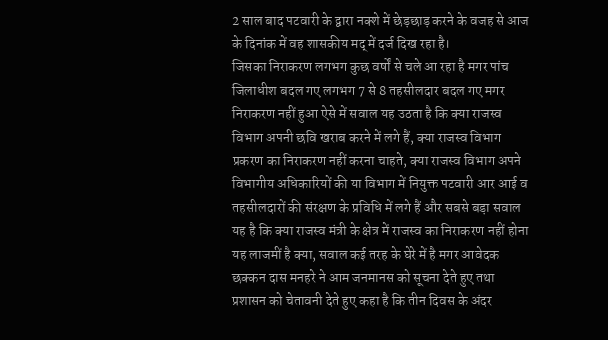2 साल बाद पटवारी के द्वारा नक्शे में छेड़छाड़ करने के वजह से आज के दिनांक में वह शासकीय मद् में दर्ज दिख रहा है।
जिसका निराकरण लगभग कुछ वर्षों से चले आ रहा है मगर पांच जिलाधीश बदल गए लगभग 7 से 8 तहसीलदार बदल गए मगर निराकरण नहीं हुआ ऐसे में सवाल यह उठता है कि क्या राजस्व विभाग अपनी छवि खराब करने में लगे हैं, क्या राजस्व विभाग प्रकरण का निराकरण नहीं करना चाहते, क्या राजस्व विभाग अपने विभागीय अधिकारियों की या विभाग में नियुक्त पटवारी आर आई व तहसीलदारों की संरक्षण के प्रविधि में लगे हैं और सबसे बड़ा सवाल यह है कि क्या राजस्व मंत्री के क्षेत्र में राजस्व का निराकरण नहीं होना यह लाजमीं है क्या, सवाल कई तरह के घेरे में है मगर आवेदक छक्कन दास मनहरे ने आम जनमानस को सूचना देते हुए तथा प्रशासन को चेतावनी देते हुए कहा है कि तीन दिवस के अंदर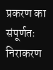प्रकरण का संपूर्णतः निराकरण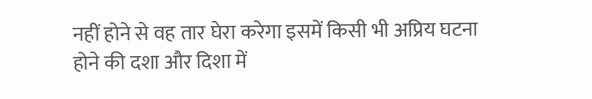नहीं होने से वह तार घेरा करेगा इसमें किसी भी अप्रिय घटना होने की दशा और दिशा में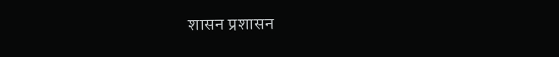शासन प्रशासन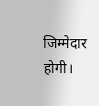जिम्मेदार होगी।